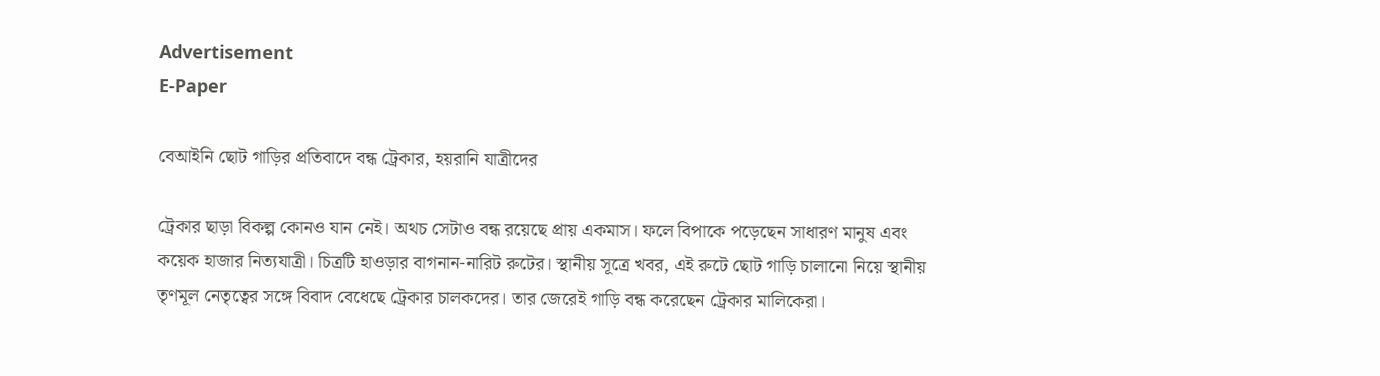Advertisement
E-Paper

বেআইনি ছোট গাড়ির প্রতিবাদে বন্ধ ট্রেকার, হয়রানি যাত্রীদের

ট্রেকার ছাড়া বিকল্প কোনও যান নেই। অথচ সেটাও বন্ধ রয়েছে প্রায় একমাস। ফলে বিপাকে পড়েছেন সাধারণ মানুষ এবং কয়েক হাজার নিত্যযাত্রী। চিত্রটি হাওড়ার বাগনান-নারিট রুটের। স্থানীয় সূত্রে খবর, এই রুটে ছোট গাড়ি চালানো নিয়ে স্থানীয় তৃণমূল নেতৃত্বের সঙ্গে বিবাদ বেধেছে ট্রেকার চালকদের। তার জেরেই গাড়ি বন্ধ করেছেন ট্রেকার মালিকেরা।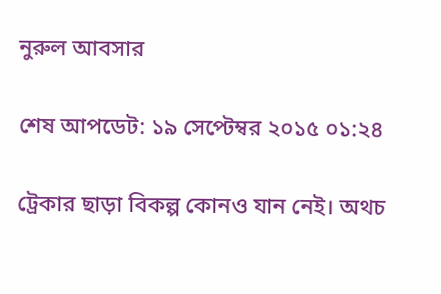নুরুল আবসার

শেষ আপডেট: ১৯ সেপ্টেম্বর ২০১৫ ০১:২৪

ট্রেকার ছাড়া বিকল্প কোনও যান নেই। অথচ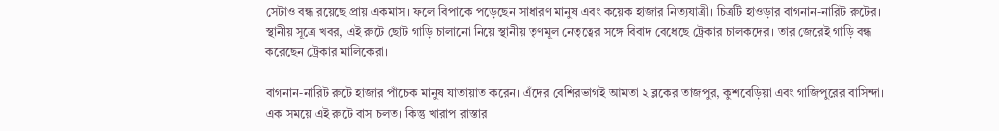সেটাও বন্ধ রয়েছে প্রায় একমাস। ফলে বিপাকে পড়েছেন সাধারণ মানুষ এবং কয়েক হাজার নিত্যযাত্রী। চিত্রটি হাওড়ার বাগনান-নারিট রুটের। স্থানীয় সূত্রে খবর, এই রুটে ছোট গাড়ি চালানো নিয়ে স্থানীয় তৃণমূল নেতৃত্বের সঙ্গে বিবাদ বেধেছে ট্রেকার চালকদের। তার জেরেই গাড়ি বন্ধ করেছেন ট্রেকার মালিকেরা।

বাগনান-নারিট রুটে হাজার পাঁচেক মানুষ যাতায়াত করেন। এঁদের বেশিরভাগই আমতা ২ ব্লকের তাজপুর, কুশবেড়িয়া এবং গাজিপুরের বাসিন্দা। এক সময়ে এই রুটে বাস চলত। কিন্তু খারাপ রাস্তার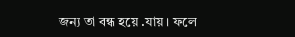জন্য তা বন্ধ হয়ে .যায়। ফলে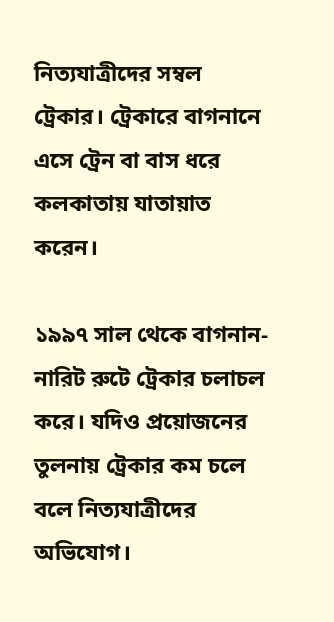নিত্যযাত্রীদের সম্বল ট্রেকার। ট্রেকারে বাগনানে এসে ট্রেন বা বাস ধরে কলকাতায় যাতায়াত করেন।

১৯৯৭ সাল থেকে বাগনান-নারিট রুটে ট্রেকার চলাচল করে। যদিও প্রয়োজনের তুলনায় ট্রেকার কম চলে বলে নিত্যযাত্রীদের অভিযোগ।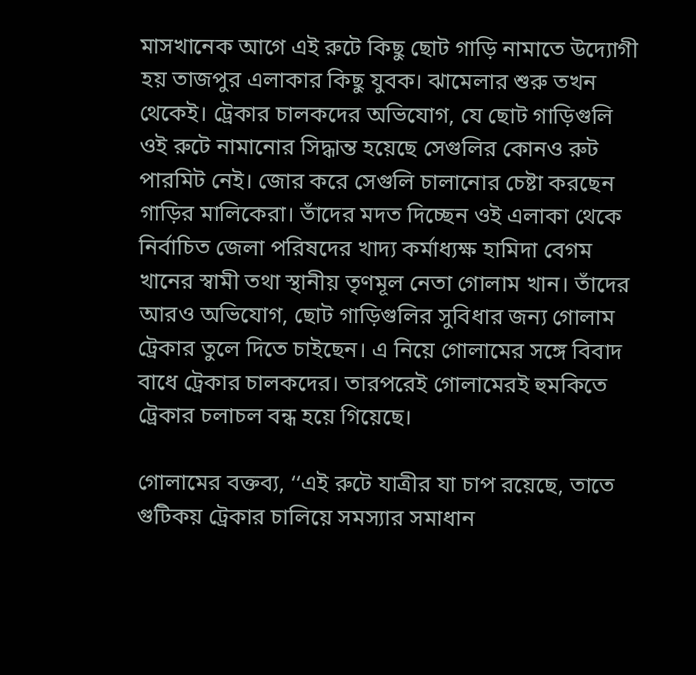মাসখানেক আগে এই রুটে কিছু ছোট গাড়ি নামাতে উদ্যোগী হয় তাজপুর এলাকার কিছু যুবক। ঝামেলার শুরু তখন থেকেই। ট্রেকার চালকদের অভিযোগ, যে ছোট গাড়িগুলি ওই রুটে নামানোর সিদ্ধান্ত হয়েছে সেগুলির কোনও রুট পারমিট নেই। জোর করে সেগুলি চালানোর চেষ্টা করছেন গাড়ির মালিকেরা। তাঁদের মদত দিচ্ছেন ওই এলাকা থেকে নির্বাচিত জেলা পরিষদের খাদ্য কর্মাধ্যক্ষ হামিদা বেগম খানের স্বামী তথা স্থানীয় তৃণমূল নেতা গোলাম খান। তাঁদের আরও অভিযোগ, ছোট গাড়িগুলির সুবিধার জন্য গোলাম ট্রেকার তুলে দিতে চাইছেন। এ নিয়ে গোলামের সঙ্গে বিবাদ বাধে ট্রেকার চালকদের। তারপরেই গোলামেরই হুমকিতে ট্রেকার চলাচল বন্ধ হয়ে গিয়েছে।

গোলামের বক্তব্য, ‘‘এই রুটে যাত্রীর যা চাপ রয়েছে, তাতে গুটিকয় ট্রেকার চালিয়ে সমস্যার সমাধান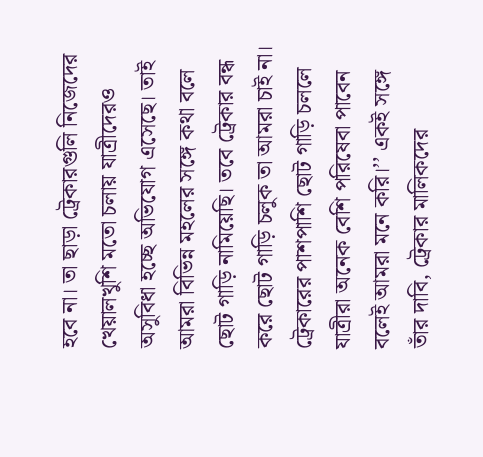হবে না। তা ছাড়া ট্রেকারগুলি নিজেদের খেয়ালখুশি মতো চলায় যাত্রীদেরও অসুবিধা হচ্ছে অভিযোগ এসেছে। তাই আমরা বিভিন্ন মহলের সঙ্গে কথা বলে ছোট গাড়ি নামিয়েছি। তবে ট্রেকার বন্ধ করে ছোট গাড়ি চলুক তা আমরা চাই না। ট্রেকারের পাশপাশি ছোট গাড়ি চললে যাত্রীরা অনেক বেশি পরিষেবা পাবেন বলেই আমরা মনে করি।’’ একই সঙ্গে তাঁর দাবি, ট্রেকার মালিকদের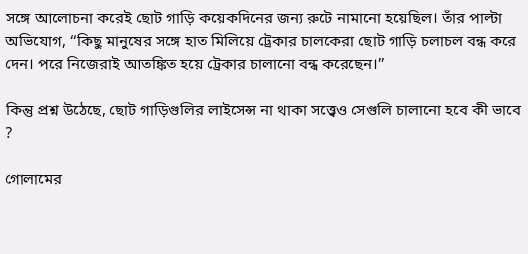সঙ্গে আলোচনা করেই ছোট গাড়ি কয়েকদিনের জন্য রুটে নামানো হয়েছিল। তাঁর পাল্টা অভিযোগ, ‘‘কিছু মানুষের সঙ্গে হাত মিলিয়ে ট্রেকার চালকেরা ছোট গাড়ি চলাচল বন্ধ করে দেন। পরে নিজেরাই আতঙ্কিত হয়ে ট্রেকার চালানো বন্ধ করেছেন।’’

কিন্তু প্রশ্ন উঠেছে, ছোট গাড়িগুলির লাইসেন্স না থাকা সত্ত্বেও সেগুলি চালানো হবে কী ভাবে ?

গোলামের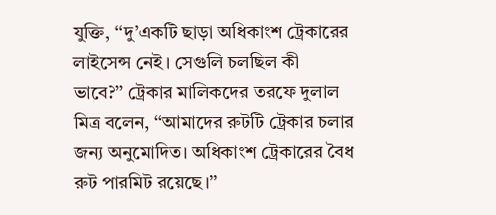যুক্তি, ‘‘দু’একটি ছাড়া অধিকাংশ ট্রেকারের লাইসেন্স নেই। সেগুলি চলছিল কী ভাবে?’’ ট্রেকার মালিকদের তরফে দুলাল মিত্র বলেন, ‘‘আমাদের রুটটি ট্রেকার চলার জন্য অনুমোদিত। অধিকাংশ ট্রেকারের বৈধ রুট পারমিট রয়েছে।’’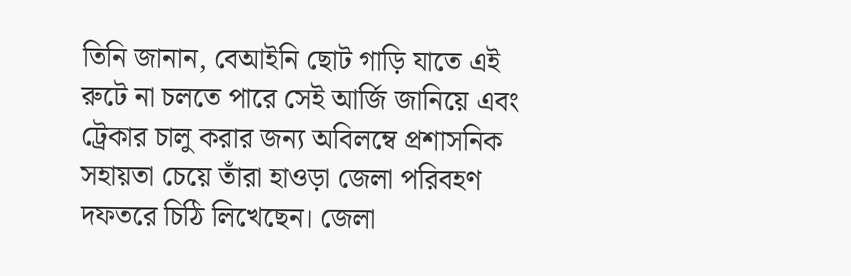তিনি জানান, বেআইনি ছোট গাড়ি যাতে এই রুটে না চলতে পারে সেই আর্জি জানিয়ে এবং ট্রেকার চালু করার জন্য অবিলম্বে প্রশাসনিক সহায়তা চেয়ে তাঁরা হাওড়া জেলা পরিবহণ দফতরে চিঠি লিখেছেন। জেলা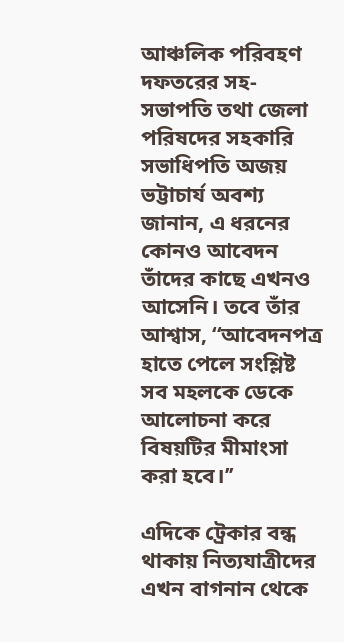আঞ্চলিক পরিবহণ দফতরের সহ-সভাপতি তথা জেলা পরিষদের সহকারি সভাধিপতি অজয় ভট্টাচার্য অবশ্য জানান, এ ধরনের কোনও আবেদন তাঁদের কাছে এখনও আসেনি। তবে তাঁর আশ্বাস, ‘‘আবেদনপত্র হাতে পেলে সংশ্লিষ্ট সব মহলকে ডেকে আলোচনা করে বিষয়টির মীমাংসা করা হবে।’’

এদিকে ট্রেকার বন্ধ থাকায় নিত্যযাত্রীদের এখন বাগনান থেকে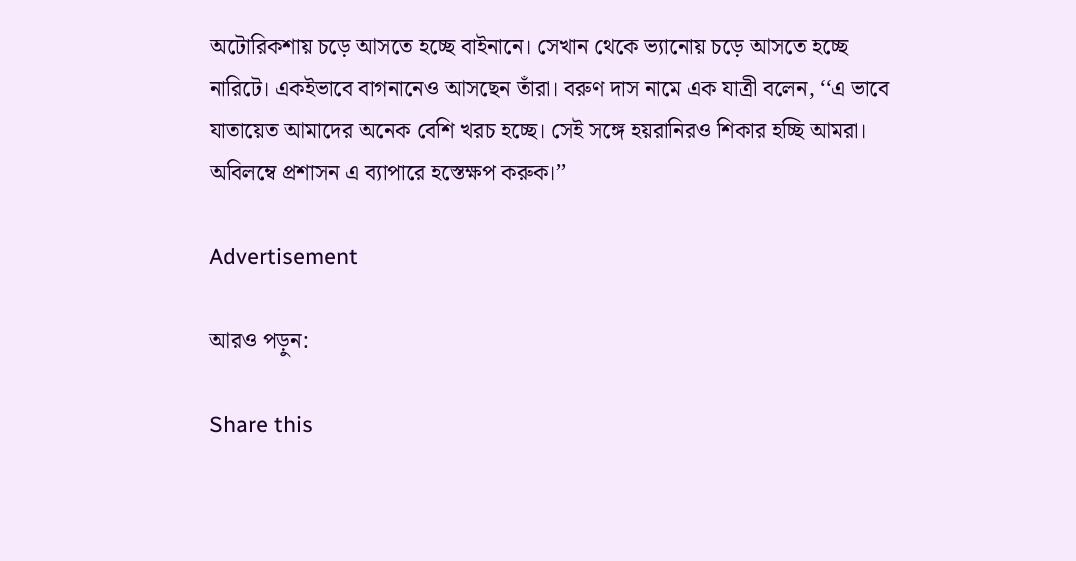অটোরিকশায় চড়ে আসতে হচ্ছে বাইনানে। সেখান থেকে ভ্যানোয় চড়ে আসতে হচ্ছে নারিটে। একইভাবে বাগনানেও আসছেন তাঁরা। বরুণ দাস নামে এক যাত্রী বলেন, ‘‘এ ভাবে যাতায়েত আমাদের অনেক বেশি খরচ হচ্ছে। সেই সঙ্গে হয়রানিরও শিকার হচ্ছি আমরা। অবিলম্বে প্রশাসন এ ব্যাপারে হস্তেক্ষপ করুক।’’

Advertisement

আরও পড়ুন:

Share this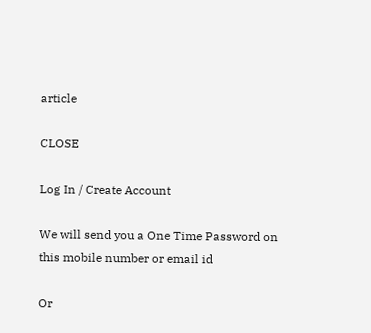article

CLOSE

Log In / Create Account

We will send you a One Time Password on this mobile number or email id

Or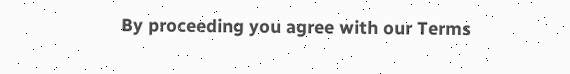By proceeding you agree with our Terms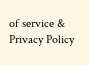of service & Privacy Policy